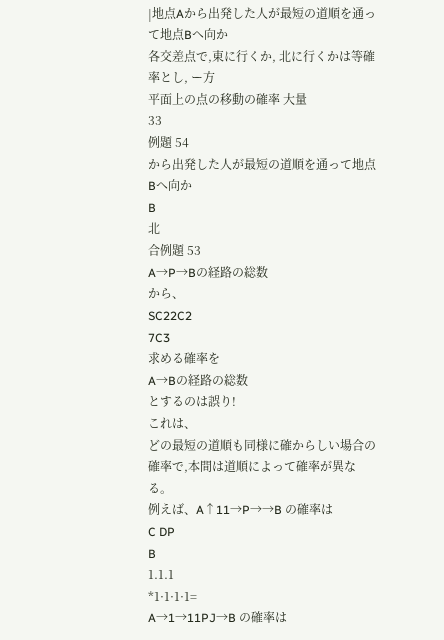|地点Aから出発した人が最短の道順を通って地点Bへ向か
各交差点で,東に行くか, 北に行くかは等確率とし, ー方
平面上の点の移動の確率 大量
33
例題 54
から出発した人が最短の道順を通って地点Bへ向か
B
北
合例題 53
A→P→Bの経路の総数
から、
SC22C2
7C3
求める確率を
A→Bの経路の総数
とするのは誤り!
これは、
どの最短の道順も同様に確からしい場合の確率で,本間は道順によって確率が異なる。
例えば、A↑11→P→→B の確率は
C DP
B
1.1.1
*1·1·1·1=
A→1→11PJ→B の確率は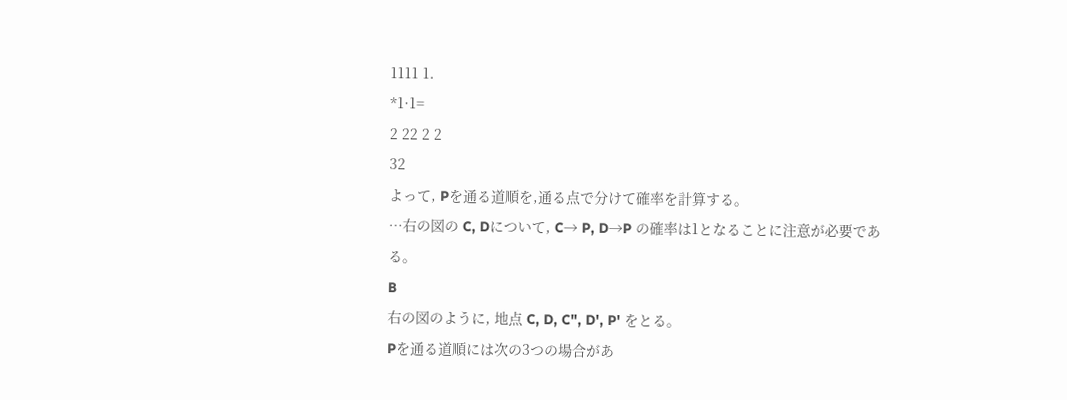1111 1.
*1·1=
2 22 2 2
32
よって, Pを通る道順を,通る点で分けて確率を計算する。
…右の図の C, Dについて, C→ P, D→P の確率は1となることに注意が必要であ
る。
B
右の図のように, 地点 C, D, C", D', P' をとる。
Pを通る道順には次の3つの場合があ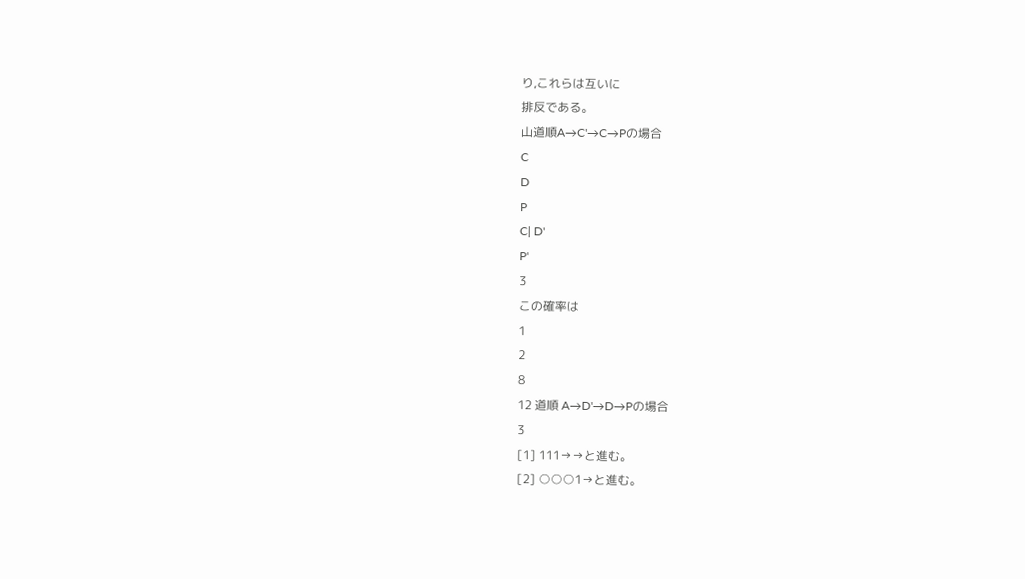り,これらは互いに
排反である。
山道順A→C'→C→Pの場合
C
D
P
C| D'
P'
3
この確率は
1
2
8
12 道順 A→D'→D→Pの場合
3
[1] 111→→と進む。
[2] ○○○1→と進む。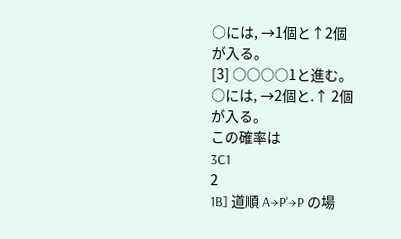○には, →1個と↑2個
が入る。
[3] ○○○○1と進む。
○には, →2個と.↑ 2個
が入る。
この確率は
3C1
2
1B] 道順 A→P'→P の場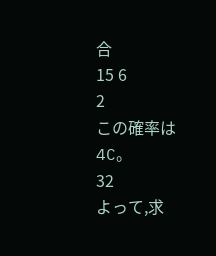合
15 6
2
この確率は
4C。
32
よって,求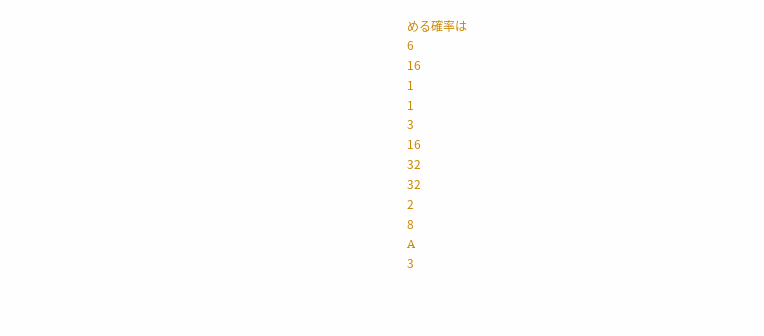める確率は
6
16
1
1
3
16
32
32
2
8
A
3